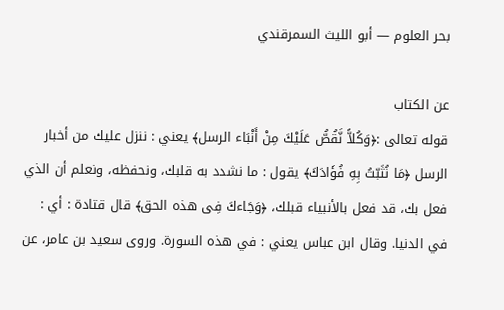بحر العلوم — أبو الليث السمرقندي

عن الكتاب
قوله تعالى :﴿وَكُلاًّ نَّقُصُّ عَلَيْكَ مِنْ أَنْبَاء الرسل﴾ يعني : ننزل عليك من أخبار الرسل ﴿مَا نُثَبّتُ بِهِ فُؤَادَكَ﴾ يقول : ما نشدد به قلبك، ونحفظه، ونعلم أن الذي فعل بك، قد فعل بالأنبياء قبلك، ﴿وَجَاءكَ فِى هذه الحق﴾ قال قتادة : أي : في الدنيا. وقال ابن عباس يعني : في هذه السورة. وروى سعيد بن عامر، عن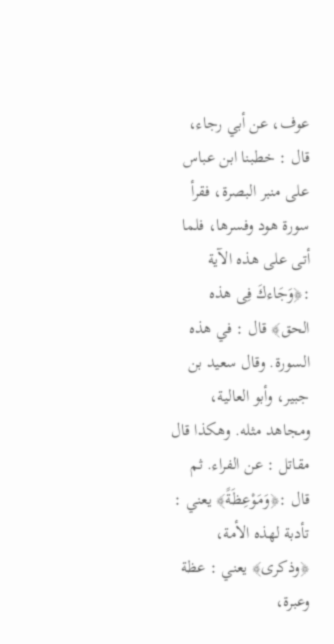عوف، عن أبي رجاء، قال : خطبنا ابن عباس على منبر البصرة، فقرأ سورة هود وفسرها، فلما أتى على هذه الآية :﴿وَجَاءكَ فِى هذه الحق﴾ قال : في هذه السورة. وقال سعيد بن جبير، وأبو العالية، ومجاهد مثله. وهكذا قال مقاتل : عن الفراء. ثم قال :﴿وَمَوْعِظَةً﴾ يعني : تأدبة لهذه الأمة، ﴿وذكرى﴾ يعني : عظة وعبرة،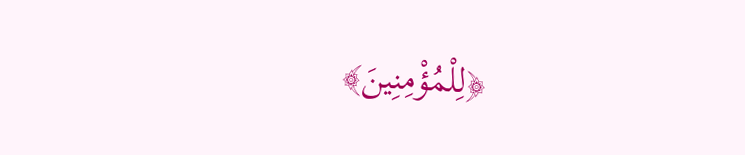﴿لِلْمُؤْمِنِينَ﴾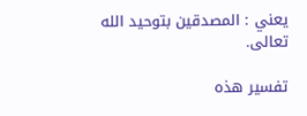يعني : المصدقين بتوحيد الله تعالى.

تفسير هذه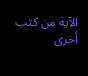الآية من كتب أخرى